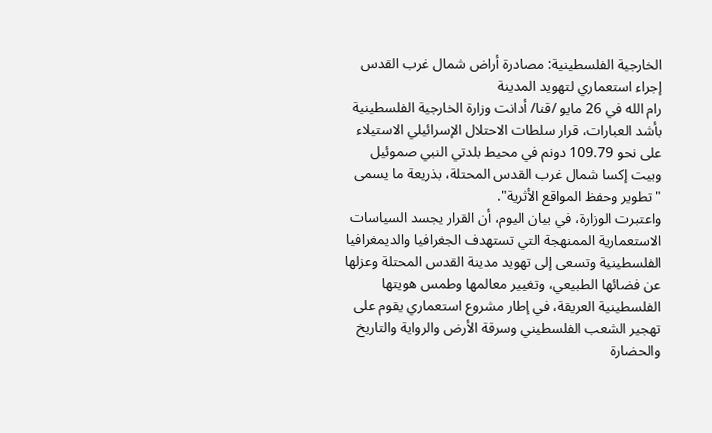الخارجية الفلسطينية: مصادرة أراض شمال غرب القدس إجراء استعماري لتهويد المدينة
رام الله في 26 مايو /قنا/ أدانت وزارة الخارجية الفلسطينية بأشد العبارات، قرار سلطات الاحتلال الإسرائيلي الاستيلاء على نحو 109.79 دونم في محيط بلدتي النبي صموئيل وبيت إكسا شمال غرب القدس المحتلة، بذريعة ما يسمى "تطوير وحفظ المواقع الأثرية".
واعتبرت الوزارة، في بيان اليوم، أن القرار يجسد السياسات الاستعمارية الممنهجة التي تستهدف الجغرافيا والديمغرافيا الفلسطينية وتسعى إلى تهويد مدينة القدس المحتلة وعزلها عن فضائها الطبيعي، وتغيير معالمها وطمس هويتها الفلسطينية العريقة، في إطار مشروع استعماري يقوم على تهجير الشعب الفلسطيني وسرقة الأرض والرواية والتاريخ والحضارة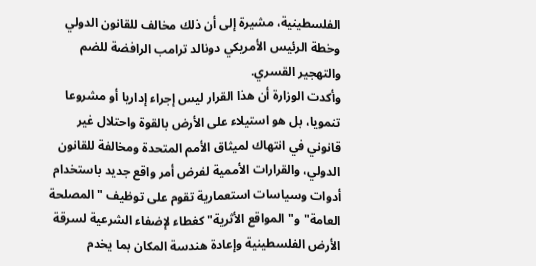الفلسطينية، مشيرة إلى أن ذلك مخالف للقانون الدولي وخطة الرئيس الأمريكي دونالد ترامب الرافضة للضم والتهجير القسري.
وأكدت الوزارة أن هذا القرار ليس إجراء إداريا أو مشروعا تنمويا، بل هو استيلاء على الأرض بالقوة واحتلال غير قانوني في انتهاك لميثاق الأمم المتحدة ومخالفة للقانون الدولي، والقرارات الأممية لفرض أمر واقع جديد باستخدام أدوات وسياسات استعمارية تقوم على توظيف "المصلحة العامة" و"المواقع الأثرية" كغطاء لإضفاء الشرعية لسرقة الأرض الفلسطينية وإعادة هندسة المكان بما يخدم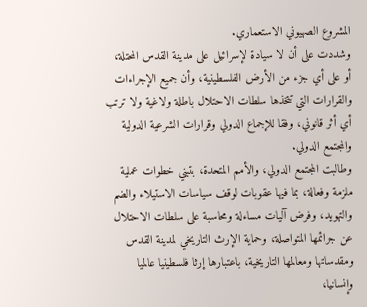المشروع الصهيوني الاستعماري.
وشددت على أن لا سيادة لإسرائيل على مدينة القدس المحتلة، أو على أي جزء من الأرض الفلسطينية، وأن جميع الإجراءات والقرارات التي تتخذها سلطات الاحتلال باطلة ولاغية ولا ترتب أي أثر قانوني، وفقا للإجماع الدولي وقرارات الشرعية الدولية والمجتمع الدولي.
وطالبت المجتمع الدولي، والأمم المتحدة، بتبني خطوات عملية ملزمة وفعالة، بما فيها عقوبات لوقف سياسات الاستيلاء والضم والتهويد، وفرض آليات مساءلة ومحاسبة على سلطات الاحتلال عن جرائمها المتواصلة، وحماية الإرث التاريخي لمدينة القدس ومقدساتها ومعالمها التاريخية، باعتبارها إرثا فلسطينيا عالميا وإنسانيا،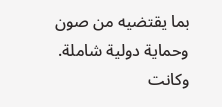بما يقتضيه من صون وحماية دولية شاملة.
وكانت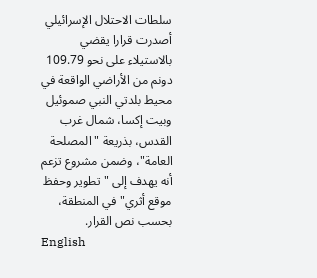سلطات الاحتلال الإسرائيلي أصدرت قرارا يقضي بالاستيلاء على نحو 109.79 دونم من الأراضي الواقعة في محيط بلدتي النبي صموئيل وبيت إكسا، شمال غرب القدس، بذريعة "المصلحة العامة"، وضمن مشروع تزعم أنه يهدف إلى "تطوير وحفظ موقع أثري" في المنطقة، بحسب نص القرار.
English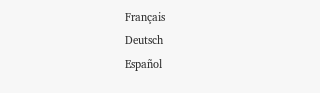Français
Deutsch
Español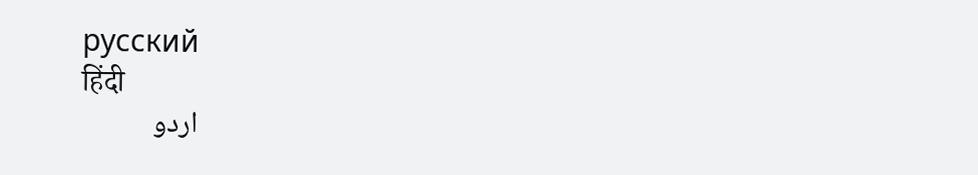русский
हिंदी
اردو